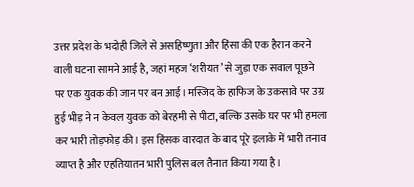उत्तर प्रदेश के भदोही जिले से असहिष्णुता और हिंसा की एक हैरान करने वाली घटना सामने आई है, जहां महज ‘शरीयत’ से जुड़ा एक सवाल पूछने पर एक युवक की जान पर बन आई। मस्जिद के हाफिज के उकसावे पर उग्र हुई भीड़ ने न केवल युवक को बेरहमी से पीटा, बल्कि उसके घर पर भी हमला कर भारी तोड़फोड़ की। इस हिंसक वारदात के बाद पूरे इलाके में भारी तनाव व्याप्त है और एहतियातन भारी पुलिस बल तैनात किया गया है।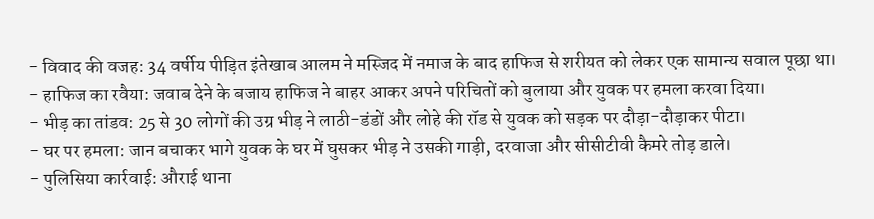- विवाद की वजह: 34 वर्षीय पीड़ित इंतेखाब आलम ने मस्जिद में नमाज के बाद हाफिज से शरीयत को लेकर एक सामान्य सवाल पूछा था।
- हाफिज का रवैया: जवाब देने के बजाय हाफिज ने बाहर आकर अपने परिचितों को बुलाया और युवक पर हमला करवा दिया।
- भीड़ का तांडव: 25 से 30 लोगों की उग्र भीड़ ने लाठी-डंडों और लोहे की रॉड से युवक को सड़क पर दौड़ा-दौड़ाकर पीटा।
- घर पर हमला: जान बचाकर भागे युवक के घर में घुसकर भीड़ ने उसकी गाड़ी, दरवाजा और सीसीटीवी कैमरे तोड़ डाले।
- पुलिसिया कार्रवाई: औराई थाना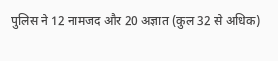पुलिस ने 12 नामजद और 20 अज्ञात (कुल 32 से अधिक)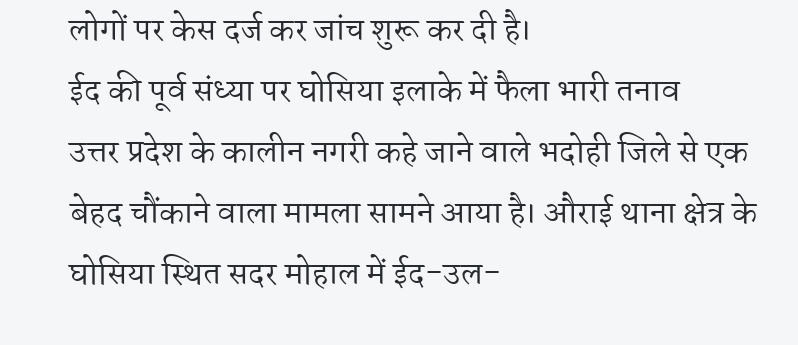लोगों पर केस दर्ज कर जांच शुरू कर दी है।
ईद की पूर्व संध्या पर घोसिया इलाके में फैला भारी तनाव
उत्तर प्रदेश के कालीन नगरी कहे जाने वाले भदोही जिले से एक बेहद चौंकाने वाला मामला सामने आया है। औराई थाना क्षेत्र के घोसिया स्थित सदर मोहाल में ईद-उल-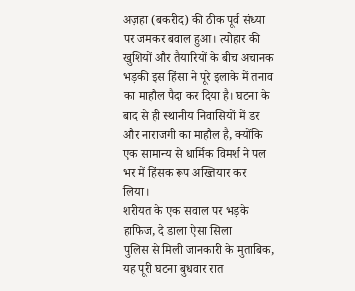अज़हा (बकरीद) की ठीक पूर्व संध्या पर जमकर बवाल हुआ। त्योहार की खुशियों और तैयारियों के बीच अचानक भड़की इस हिंसा ने पूरे इलाके में तनाव का माहौल पैदा कर दिया है। घटना के बाद से ही स्थानीय निवासियों में डर और नाराजगी का माहौल है, क्योंकि एक सामान्य से धार्मिक विमर्श ने पल भर में हिंसक रूप अख्तियार कर लिया।
शरीयत के एक सवाल पर भड़के हाफिज, दे डाला ऐसा सिला
पुलिस से मिली जानकारी के मुताबिक, यह पूरी घटना बुधवार रात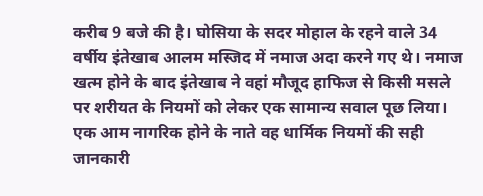करीब 9 बजे की है। घोसिया के सदर मोहाल के रहने वाले 34 वर्षीय इंतेखाब आलम मस्जिद में नमाज अदा करने गए थे। नमाज खत्म होने के बाद इंतेखाब ने वहां मौजूद हाफिज से किसी मसले पर शरीयत के नियमों को लेकर एक सामान्य सवाल पूछ लिया। एक आम नागरिक होने के नाते वह धार्मिक नियमों की सही जानकारी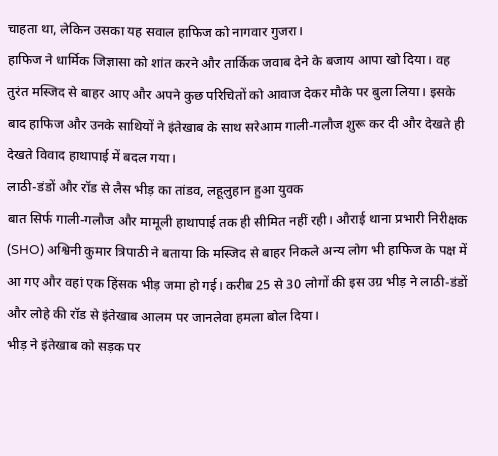चाहता था, लेकिन उसका यह सवाल हाफिज को नागवार गुजरा।
हाफिज ने धार्मिक जिज्ञासा को शांत करने और तार्किक जवाब देने के बजाय आपा खो दिया। वह तुरंत मस्जिद से बाहर आए और अपने कुछ परिचितों को आवाज देकर मौके पर बुला लिया। इसके बाद हाफिज और उनके साथियों ने इंतेखाब के साथ सरेआम गाली-गलौज शुरू कर दी और देखते ही देखते विवाद हाथापाई में बदल गया।
लाठी-डंडों और रॉड से लैस भीड़ का तांडव, लहूलुहान हुआ युवक
बात सिर्फ गाली-गलौज और मामूली हाथापाई तक ही सीमित नहीं रही। औराई थाना प्रभारी निरीक्षक (SHO) अश्विनी कुमार त्रिपाठी ने बताया कि मस्जिद से बाहर निकले अन्य लोग भी हाफिज के पक्ष में आ गए और वहां एक हिंसक भीड़ जमा हो गई। करीब 25 से 30 लोगों की इस उग्र भीड़ ने लाठी-डंडों और लोहे की रॉड से इंतेखाब आलम पर जानलेवा हमला बोल दिया।
भीड़ ने इंतेखाब को सड़क पर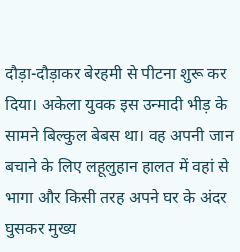दौड़ा-दौड़ाकर बेरहमी से पीटना शुरू कर दिया। अकेला युवक इस उन्मादी भीड़ के सामने बिल्कुल बेबस था। वह अपनी जान बचाने के लिए लहूलुहान हालत में वहां से भागा और किसी तरह अपने घर के अंदर घुसकर मुख्य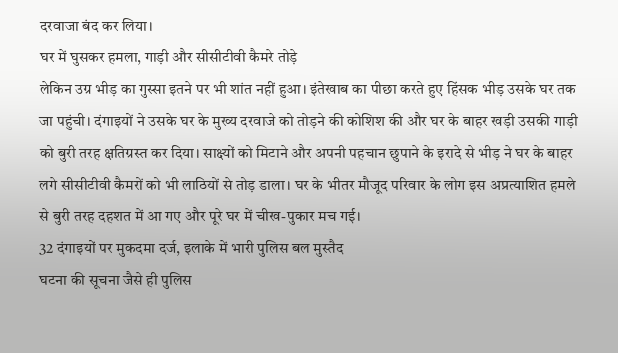दरवाजा बंद कर लिया।
घर में घुसकर हमला, गाड़ी और सीसीटीवी कैमरे तोड़े
लेकिन उग्र भीड़ का गुस्सा इतने पर भी शांत नहीं हुआ। इंतेखाब का पीछा करते हुए हिंसक भीड़ उसके घर तक जा पहुंची। दंगाइयों ने उसके घर के मुख्य दरवाजे को तोड़ने की कोशिश की और घर के बाहर खड़ी उसकी गाड़ी को बुरी तरह क्षतिग्रस्त कर दिया। साक्ष्यों को मिटाने और अपनी पहचान छुपाने के इरादे से भीड़ ने घर के बाहर लगे सीसीटीवी कैमरों को भी लाठियों से तोड़ डाला। घर के भीतर मौजूद परिवार के लोग इस अप्रत्याशित हमले से बुरी तरह दहशत में आ गए और पूरे घर में चीख-पुकार मच गई।
32 दंगाइयों पर मुकदमा दर्ज, इलाके में भारी पुलिस बल मुस्तैद
घटना की सूचना जैसे ही पुलिस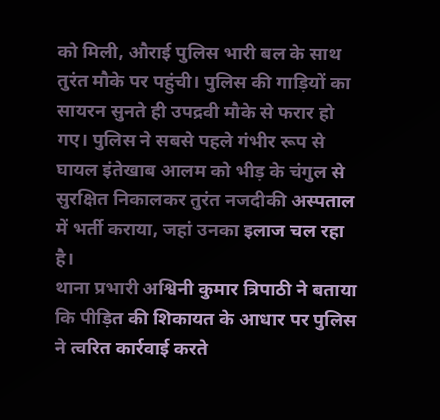को मिली, औराई पुलिस भारी बल के साथ तुरंत मौके पर पहुंची। पुलिस की गाड़ियों का सायरन सुनते ही उपद्रवी मौके से फरार हो गए। पुलिस ने सबसे पहले गंभीर रूप से घायल इंतेखाब आलम को भीड़ के चंगुल से सुरक्षित निकालकर तुरंत नजदीकी अस्पताल में भर्ती कराया, जहां उनका इलाज चल रहा है।
थाना प्रभारी अश्विनी कुमार त्रिपाठी ने बताया कि पीड़ित की शिकायत के आधार पर पुलिस ने त्वरित कार्रवाई करते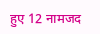हुए 12 नामजद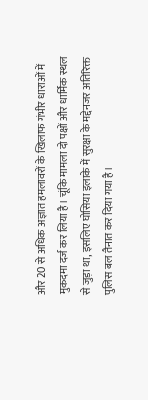और 20 से अधिक अज्ञात हमलावरों के खिलाफ गंभीर धाराओं में मुकदमा दर्ज कर लिया है। चूंकि मामला दो पक्षों और धार्मिक स्थल से जुड़ा था, इसलिए घोसिया इलाके में सुरक्षा के मद्देनजर अतिरिक्त पुलिस बल तैनात कर दिया गया है।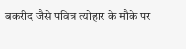बकरीद जैसे पवित्र त्योहार के मौके पर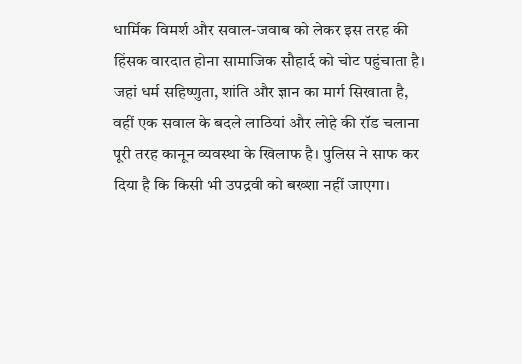धार्मिक विमर्श और सवाल-जवाब को लेकर इस तरह की हिंसक वारदात होना सामाजिक सौहार्द को चोट पहुंचाता है। जहां धर्म सहिष्णुता, शांति और ज्ञान का मार्ग सिखाता है, वहीं एक सवाल के बदले लाठियां और लोहे की रॉड चलाना पूरी तरह कानून व्यवस्था के खिलाफ है। पुलिस ने साफ कर दिया है कि किसी भी उपद्रवी को बख्शा नहीं जाएगा।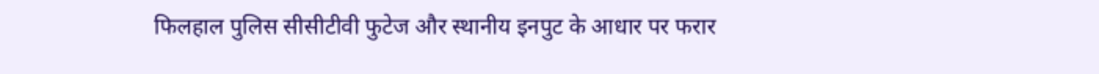फिलहाल पुलिस सीसीटीवी फुटेज और स्थानीय इनपुट के आधार पर फरार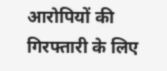आरोपियों की गिरफ्तारी के लिए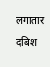लगातार दबिश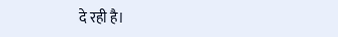दे रही है।